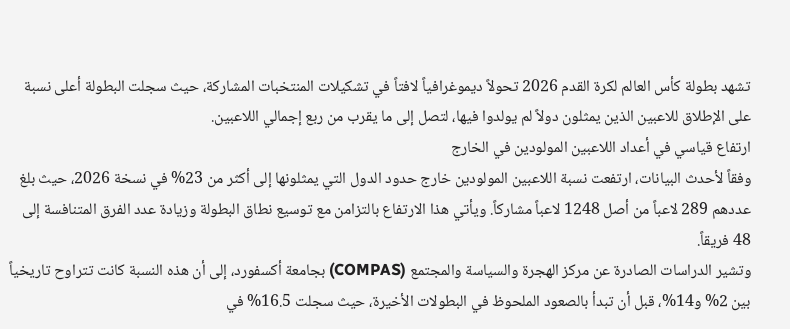تشهد بطولة كأس العالم لكرة القدم 2026 تحولاً ديموغرافياً لافتاً في تشكيلات المنتخبات المشاركة، حيث سجلت البطولة أعلى نسبة على الإطلاق للاعبين الذين يمثلون دولاً لم يولدوا فيها، لتصل إلى ما يقرب من ربع إجمالي اللاعبين.
ارتفاع قياسي في أعداد اللاعبين المولودين في الخارج
وفقاً لأحدث البيانات، ارتفعت نسبة اللاعبين المولودين خارج حدود الدول التي يمثلونها إلى أكثر من 23% في نسخة 2026، حيث بلغ عددهم 289 لاعباً من أصل 1248 لاعباً مشاركاً. ويأتي هذا الارتفاع بالتزامن مع توسيع نطاق البطولة وزيادة عدد الفرق المتنافسة إلى 48 فريقاً.
وتشير الدراسات الصادرة عن مركز الهجرة والسياسة والمجتمع (COMPAS) بجامعة أكسفورد، إلى أن هذه النسبة كانت تتراوح تاريخياً بين 2% و14%، قبل أن تبدأ بالصعود الملحوظ في البطولات الأخيرة، حيث سجلت 16.5% في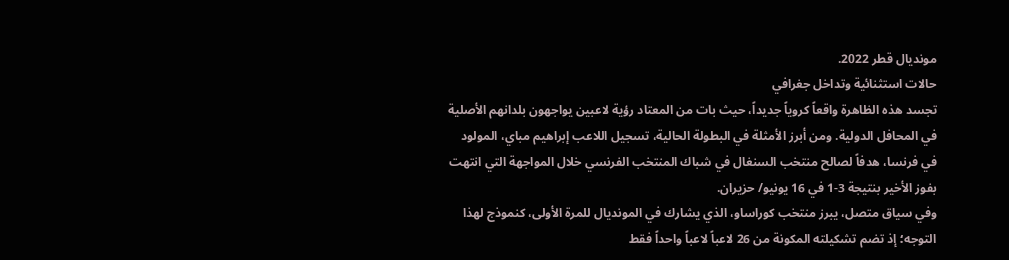مونديال قطر 2022.
حالات استثنائية وتداخل جغرافي
تجسد هذه الظاهرة واقعاً كروياً جديداً، حيث بات من المعتاد رؤية لاعبين يواجهون بلدانهم الأصلية في المحافل الدولية. ومن أبرز الأمثلة في البطولة الحالية، تسجيل اللاعب إبراهيم مباي، المولود في فرنسا، هدفاً لصالح منتخب السنغال في شباك المنتخب الفرنسي خلال المواجهة التي انتهت بفوز الأخير بنتيجة 3-1 في 16 يونيو/ حزيران.
وفي سياق متصل، يبرز منتخب كوراساو، الذي يشارك في المونديال للمرة الأولى، كنموذج لهذا التوجه؛ إذ تضم تشكيلته المكونة من 26 لاعباً لاعباً واحداً فقط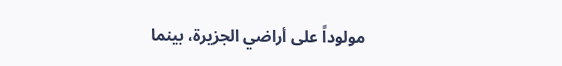مولوداً على أراضي الجزيرة، بينما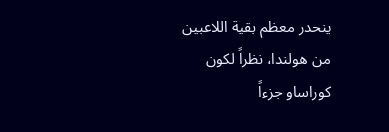ينحدر معظم بقية اللاعبين من هولندا، نظراً لكون كوراساو جزءاً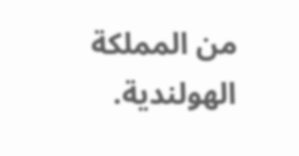من المملكة الهولندية.